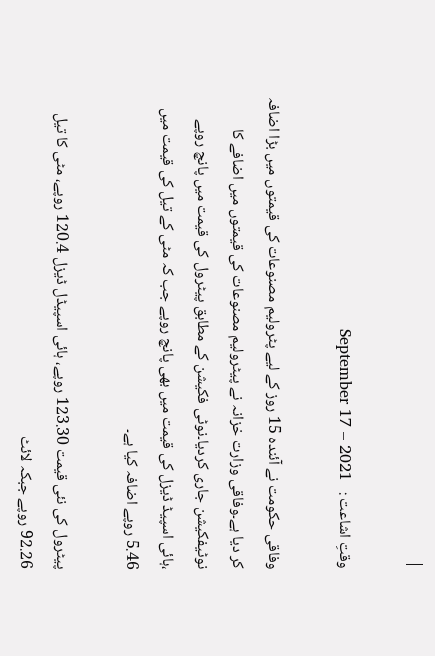|

وقتِ اشاعت :   September 17 – 2021

وفاقی حکومت نے آئندہ 15 روز کے لیے پٹرولیم مصنوعات کی قیمتوں میں بڑا اضافہ کر دیا ہے۔وفاقی وزارت خزانہ نے پیٹرولیم مصنوعات کی قیمتوں میں اضافے کا نوٹیفکیشن جاری کردیا۔نوٹی فکیشن کے مطابق پیٹرول کی قیمت میں پانچ روپے ،ہائی اسپیڈ ڈیزل کی قیمت میں بھی پانچ روپے جب کہ مٹی کے تیل کی قیمت میں 5.46 روپے اضافہ کیا ہے۔

پیٹرول کی نئی قیمت 123.30 روپے، ہائی اسپیڈل ڈیزل 120.4 روپے، مٹی کا تیل 92.26 روپے جبکہ لائٹ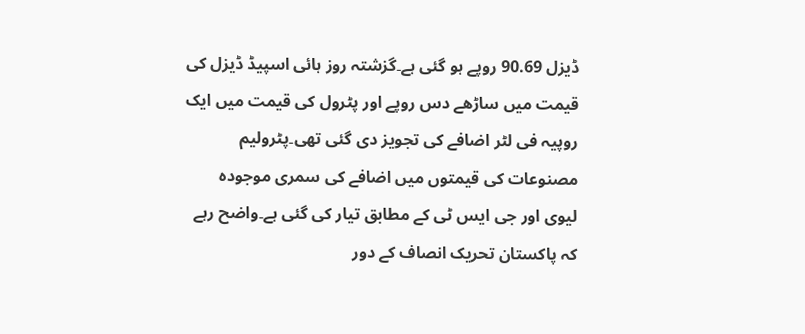ڈیزل 90.69 روپے ہو گئی ہے۔گزشتہ روز ہائی اسپیڈ ڈیزل کی قیمت میں ساڑھے دس روپے اور پٹرول کی قیمت میں ایک روپیہ فی لٹر اضافے کی تجویز دی گئی تھی۔پٹرولیم مصنوعات کی قیمتوں میں اضافے کی سمری موجودہ لیوی اور جی ایس ٹی کے مطابق تیار کی گئی ہے۔واضح رہے کہ پاکستان تحریک انصاف کے دور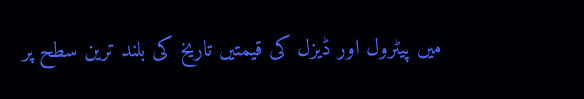میں پیٹرول اور ڈیزل کی قیمتیں تاریخ کی بلند ترین سطح پر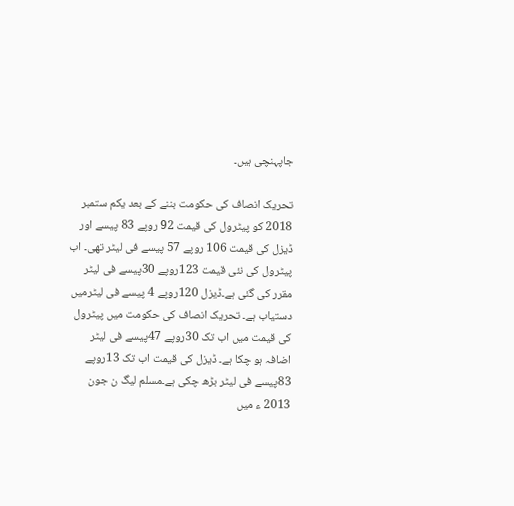جاپہنچی ہیں۔

تحریک انصاف کی حکومت بننے کے بعد یکم ستمبر 2018 کو پیٹرول کی قیمت 92 روپے 83 پیسے اور ڈیزل کی قیمت 106 روپے 57 پیسے فی لیٹر تھی۔ اب پیٹرول کی نئی قیمت 123روپے 30پیسے فی لیٹر مقرر کی گئی ہے۔ڈیزل 120روپے 4 پیسے فی لیٹرمیں دستیاب ہے۔ تحریک انصاف کی حکومت میں پیٹرول کی قیمت میں اب تک 30روپے 47پیسے فی لیٹر اضافہ ہو چکا ہے۔ ڈیزل کی قیمت اب تک 13روپے 83پیسے فی لیٹر بڑھ چکی ہے۔مسلم لیگ ن جون 2013 ء میں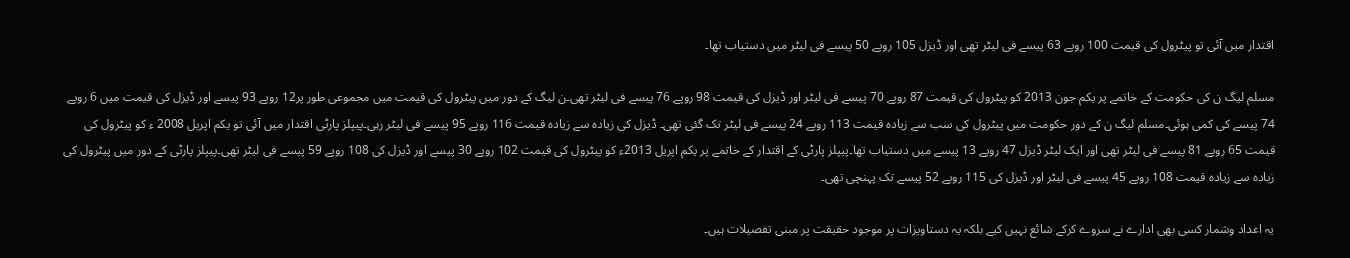اقتدار میں آئی تو پیٹرول کی قیمت 100 روپے 63 پیسے فی لیٹر تھی اور ڈیزل 105 روپے 50 پیسے فی لیٹر میں دستیاب تھا۔

مسلم لیگ ن کی حکومت کے خاتمے پر یکم جون 2013 کو پیٹرول کی قیمت 87 روپے 70 پیسے فی لیٹر اور ڈیزل کی قیمت 98 روپے 76 پیسے فی لیٹر تھی۔ن لیگ کے دور میں پیٹرول کی قیمت میں مجموعی طور پر12 روپے 93 پیسے اور ڈیزل کی قیمت میں 6 روپے 74 پیسے کی کمی ہوئی۔مسلم لیگ ن کے دور حکومت میں پیٹرول کی سب سے زیادہ قیمت 113 روپے 24 پیسے فی لیٹر تک گئی تھی۔ ڈیزل کی زیادہ سے زیادہ قیمت 116 روپے 95 پیسے فی لیٹر رہی۔پیپلز پارٹی اقتدار میں آئی تو یکم اپریل 2008 ء کو پیٹرول کی قیمت 65 روپے 81 پیسے فی لیٹر تھی اور ایک لیٹر ڈیزل 47 روپے 13 پیسے میں دستیاب تھا۔پیپلز پارٹی کے اقتدار کے خاتمے پر یکم اپریل 2013ء کو پیٹرول کی قیمت 102 روپے 30 پیسے اور ڈیزل کی 108 روپے 59 پیسے فی لیٹر تھی۔پیپلز پارٹی کے دور میں پیٹرول کی زیادہ سے زیادہ قیمت 108 روپے 45 پیسے فی لیٹر اور ڈیزل کی 115 روپے 52 پیسے تک پہنچی تھی۔

یہ اعداد وشمار کسی بھی ادارے نے سروے کرکے شائع نہیں کیے بلکہ یہ دستاویزات پر موجود حقیقت پر مبنی تفصیلات ہیں۔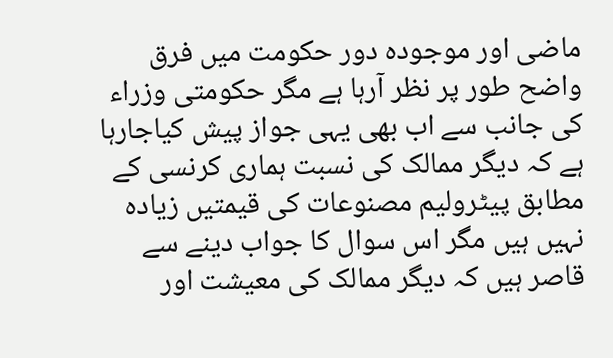ماضی اور موجودہ دور حکومت میں فرق واضح طور پر نظر آرہا ہے مگر حکومتی وزراء کی جانب سے اب بھی یہی جواز پیش کیاجارہا ہے کہ دیگر ممالک کی نسبت ہماری کرنسی کے مطابق پیٹرولیم مصنوعات کی قیمتیں زیادہ نہیں ہیں مگر اس سوال کا جواب دینے سے قاصر ہیں کہ دیگر ممالک کی معیشت اور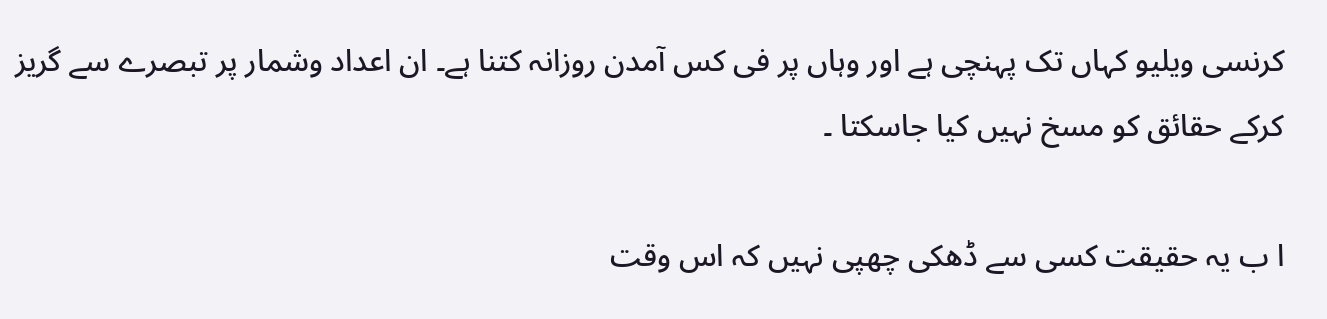کرنسی ویلیو کہاں تک پہنچی ہے اور وہاں پر فی کس آمدن روزانہ کتنا ہے۔ ان اعداد وشمار پر تبصرے سے گریز کرکے حقائق کو مسخ نہیں کیا جاسکتا ۔

ا ب یہ حقیقت کسی سے ڈھکی چھپی نہیں کہ اس وقت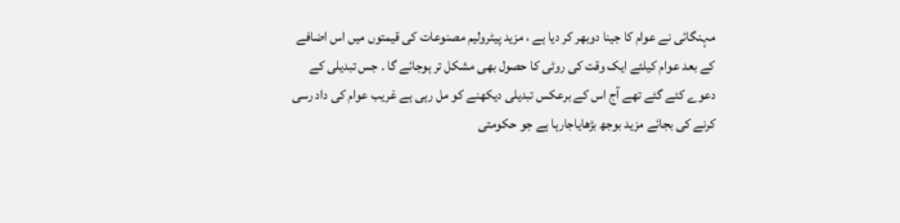مہنگائی نے عوام کا جینا دوبھر کر دیا ہے ، مزید پیٹرولیم مصنوعات کی قیمتوں میں اس اضافے کے بعد عوام کیلئے ایک وقت کی روٹی کا حصول بھی مشکل تر ہوجائے گا ۔ جس تبدیلی کے دعوے کئے گئے تھے آج اس کے برعکس تبدیلی دیکھنے کو مل رہی ہے غریب عوام کی داد رسی کرنے کی بجائے مزید بوجھ بڑھایاجارہا ہے جو حکومتی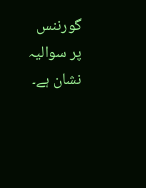گورننس پر سوالیہ نشان ہے۔